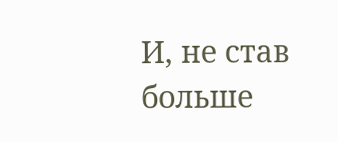И, не став больше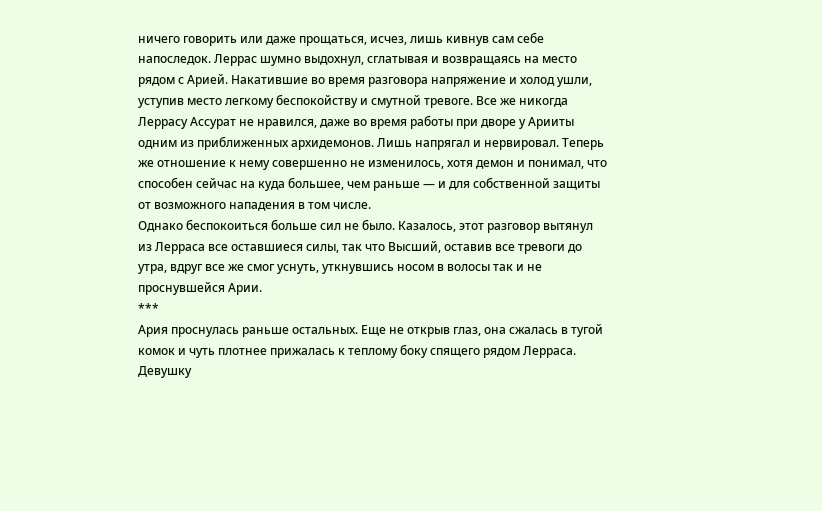ничего говорить или даже прощаться, исчез, лишь кивнув сам себе напоследок. Леррас шумно выдохнул, сглатывая и возвращаясь на место рядом с Арией. Накатившие во время разговора напряжение и холод ушли, уступив место легкому беспокойству и смутной тревоге. Все же никогда Леррасу Ассурат не нравился, даже во время работы при дворе у Арииты одним из приближенных архидемонов. Лишь напрягал и нервировал. Теперь же отношение к нему совершенно не изменилось, хотя демон и понимал, что способен сейчас на куда большее, чем раньше — и для собственной защиты от возможного нападения в том числе.
Однако беспокоиться больше сил не было. Казалось, этот разговор вытянул из Лерраса все оставшиеся силы, так что Высший, оставив все тревоги до утра, вдруг все же смог уснуть, уткнувшись носом в волосы так и не проснувшейся Арии.
***
Ария проснулась раньше остальных. Еще не открыв глаз, она сжалась в тугой комок и чуть плотнее прижалась к теплому боку спящего рядом Лерраса. Девушку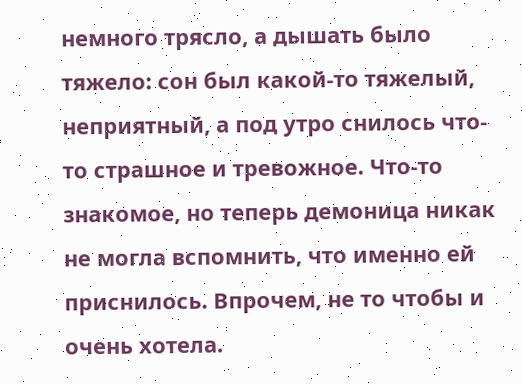немного трясло, а дышать было тяжело: сон был какой-то тяжелый, неприятный, а под утро снилось что-то страшное и тревожное. Что-то знакомое, но теперь демоница никак не могла вспомнить, что именно ей приснилось. Впрочем, не то чтобы и очень хотела.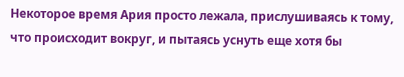Некоторое время Ария просто лежала, прислушиваясь к тому, что происходит вокруг, и пытаясь уснуть еще хотя бы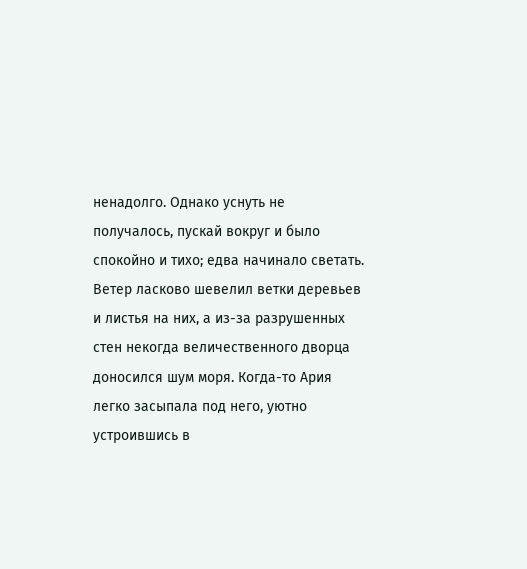ненадолго. Однако уснуть не получалось, пускай вокруг и было спокойно и тихо; едва начинало светать. Ветер ласково шевелил ветки деревьев и листья на них, а из-за разрушенных стен некогда величественного дворца доносился шум моря. Когда-то Ария легко засыпала под него, уютно устроившись в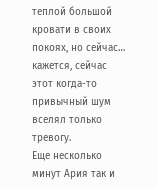теплой большой кровати в своих покоях, но сейчас… кажется, сейчас этот когда-то привычный шум вселял только тревогу.
Еще несколько минут Ария так и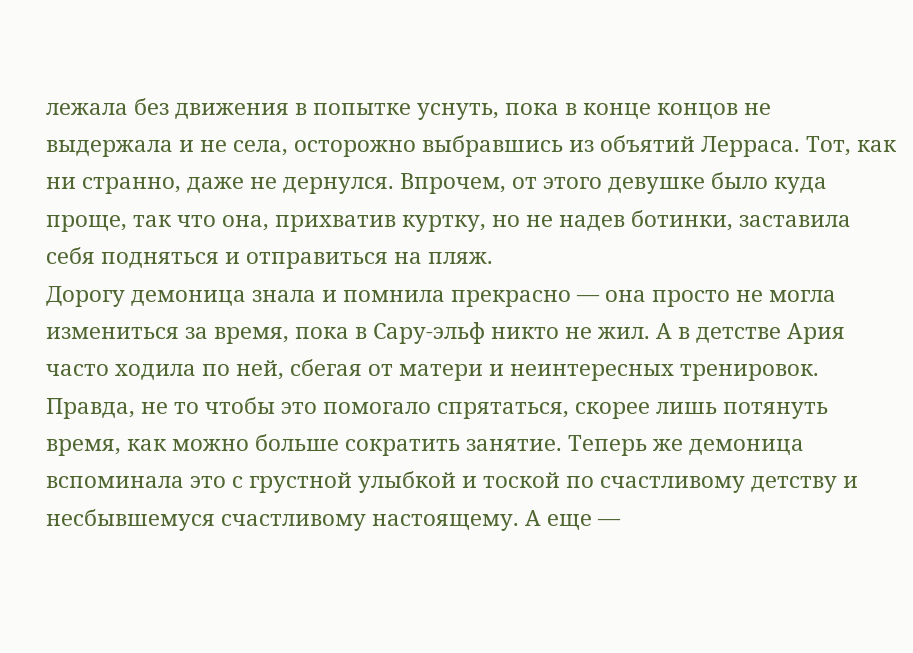лежала без движения в попытке уснуть, пока в конце концов не выдержала и не села, осторожно выбравшись из объятий Лерраса. Тот, как ни странно, даже не дернулся. Впрочем, от этого девушке было куда проще, так что она, прихватив куртку, но не надев ботинки, заставила себя подняться и отправиться на пляж.
Дорогу демоница знала и помнила прекрасно — она просто не могла измениться за время, пока в Сару-эльф никто не жил. А в детстве Ария часто ходила по ней, сбегая от матери и неинтересных тренировок. Правда, не то чтобы это помогало спрятаться, скорее лишь потянуть время, как можно больше сократить занятие. Теперь же демоница вспоминала это с грустной улыбкой и тоской по счастливому детству и несбывшемуся счастливому настоящему. А еще —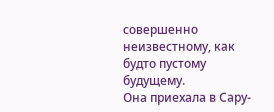совершенно неизвестному, как будто пустому будущему.
Она приехала в Сару-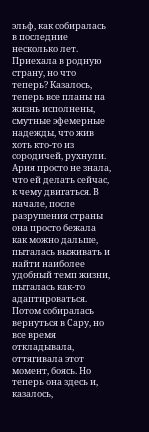эльф, как собиралась в последние несколько лет. Приехала в родную страну, но что теперь? Казалось, теперь все планы на жизнь исполнены, смутные эфемерные надежды, что жив хоть кто-то из сородичей, рухнули. Ария просто не знала, что ей делать сейчас, к чему двигаться. В начале, после разрушения страны она просто бежала как можно дальше, пыталась выживать и найти наиболее удобный темп жизни, пыталась как-то адаптироваться. Потом собиралась вернуться в Сару, но все время откладывала, оттягивала этот момент, боясь. Но теперь она здесь и, казалось,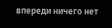впереди ничего нет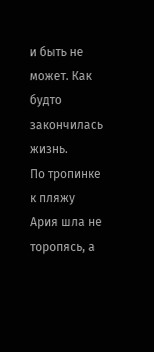и быть не может. Как будто закончилась жизнь.
По тропинке к пляжу Ария шла не торопясь, а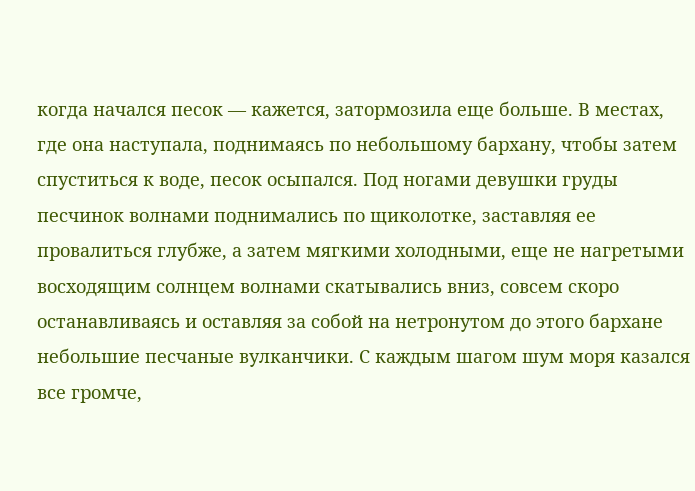когда начался песок — кажется, затормозила еще больше. В местах, где она наступала, поднимаясь по небольшому бархану, чтобы затем спуститься к воде, песок осыпался. Под ногами девушки груды песчинок волнами поднимались по щиколотке, заставляя ее провалиться глубже, а затем мягкими холодными, еще не нагретыми восходящим солнцем волнами скатывались вниз, совсем скоро останавливаясь и оставляя за собой на нетронутом до этого бархане небольшие песчаные вулканчики. С каждым шагом шум моря казался все громче,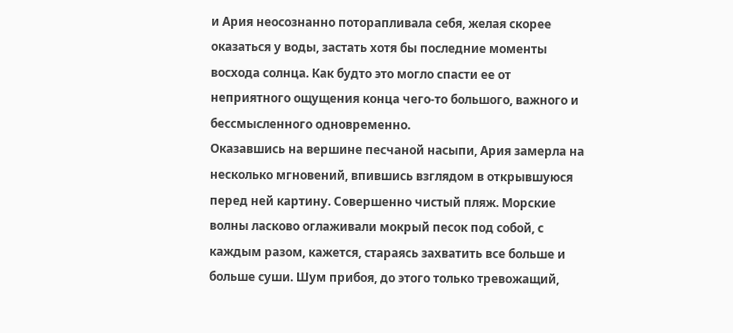и Ария неосознанно поторапливала себя, желая скорее оказаться у воды, застать хотя бы последние моменты восхода солнца. Как будто это могло спасти ее от неприятного ощущения конца чего-то большого, важного и бессмысленного одновременно.
Оказавшись на вершине песчаной насыпи, Ария замерла на несколько мгновений, впившись взглядом в открывшуюся перед ней картину. Совершенно чистый пляж. Морские волны ласково оглаживали мокрый песок под собой, с каждым разом, кажется, стараясь захватить все больше и больше суши. Шум прибоя, до этого только тревожащий,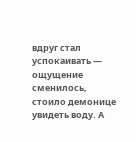вдруг стал успокаивать — ощущение сменилось, стоило демонице увидеть воду. А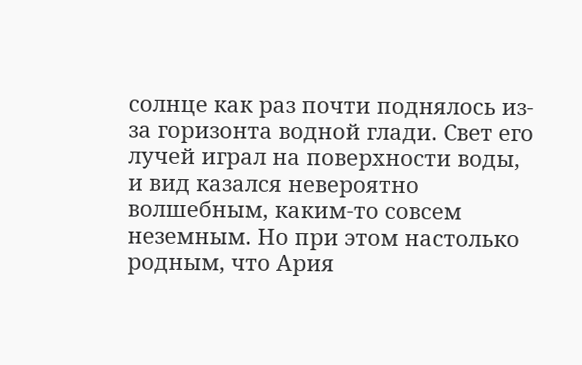солнце как раз почти поднялось из-за горизонта водной глади. Свет его лучей играл на поверхности воды, и вид казался невероятно волшебным, каким-то совсем неземным. Но при этом настолько родным, что Ария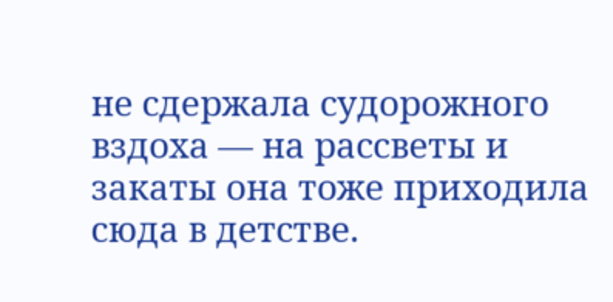не сдержала судорожного вздоха — на рассветы и закаты она тоже приходила сюда в детстве.